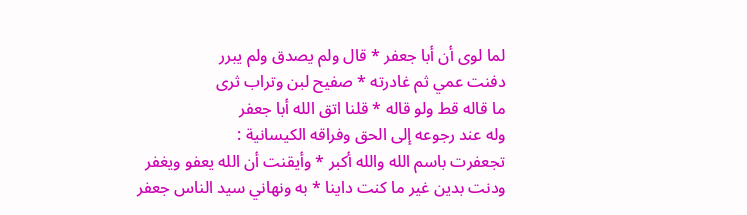لما لوى أن أبا جعفر * قال ولم يصدق ولم يبرر
دفنت عمي ثم غادرته * صفيح لبن وتراب ثرى
ما قاله قط ولو قاله * قلنا اتق الله أبا جعفر
وله عند رجوعه إلى الحق وفراقه الكيسانية :
تجعفرت باسم الله والله أكبر * وأيقنت أن الله يعفو ويغفر
ودنت بدين غير ما كنت داينا * به ونهاني سيد الناس جعفر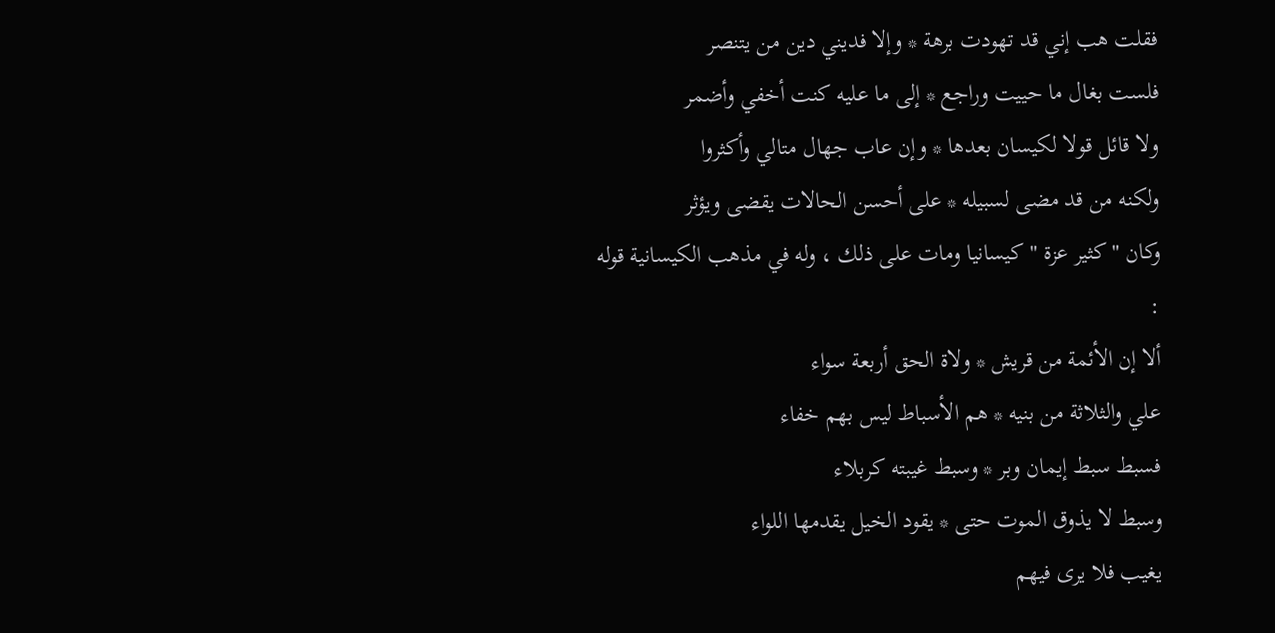فقلت هب إني قد تهودت برهة * وإلا فديني دين من يتنصر
فلست بغال ما حييت وراجع * إلى ما عليه كنت أخفي وأضمر
ولا قائل قولا لكيسان بعدها * وإن عاب جهال متالي وأكثروا
ولكنه من قد مضى لسبيله * على أحسن الحالات يقضى ويؤثر
وكان " كثير عزة " كيسانيا ومات على ذلك ، وله في مذهب الكيسانية قوله :
ألا إن الأئمة من قريش * ولاة الحق أربعة سواء
علي والثلاثة من بنيه * هم الأسباط ليس بهم خفاء
فسبط سبط إيمان وبر * وسبط غيبته كربلاء
وسبط لا يذوق الموت حتى * يقود الخيل يقدمها اللواء
يغيب فلا يرى فيهم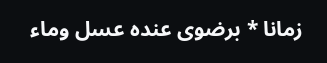زمانا * برضوى عنده عسل وماء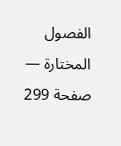الفصول المختارة — صفحة 299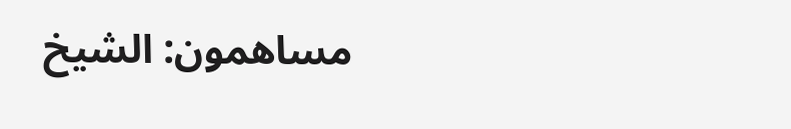مساهمون: الشيخ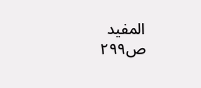المفيد
ص٢٩٩